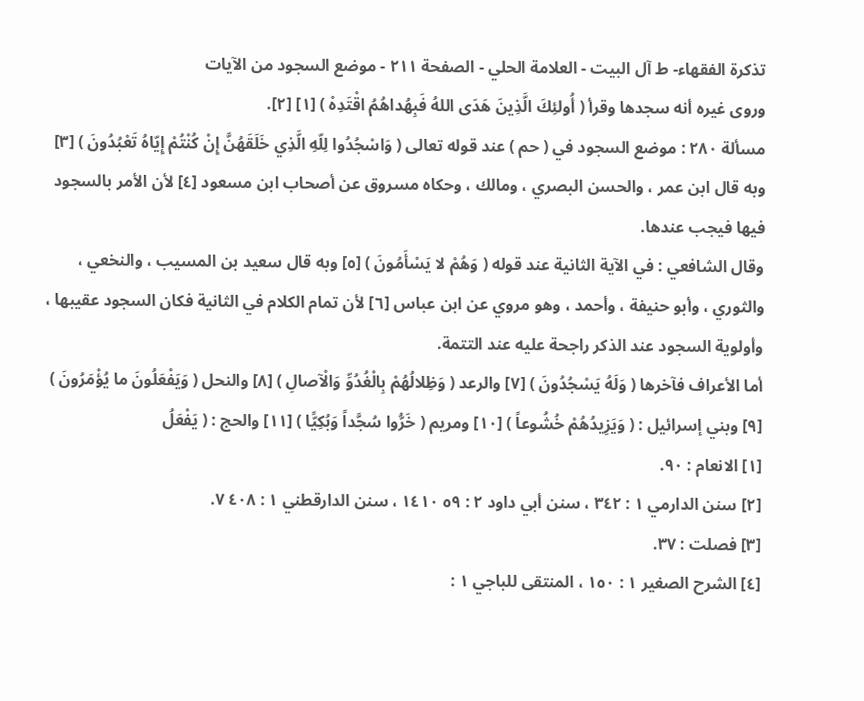تذكرة الفقهاء- ط آل البيت - العلامة الحلي - الصفحة ٢١١ - موضع السجود من الآيات
وروى غيره أنه سجدها وقرأ ( أُولئِكَ الَّذِينَ هَدَى اللهُ فَبِهُداهُمُ اقْتَدِهْ ) [١] [٢].
مسألة ٢٨٠ : موضع السجود في ( حم ) عند قوله تعالى ( وَاسْجُدُوا لِلّهِ الَّذِي خَلَقَهُنَّ إِنْ كُنْتُمْ إِيّاهُ تَعْبُدُونَ ) [٣] وبه قال ابن عمر ، والحسن البصري ، ومالك ، وحكاه مسروق عن أصحاب ابن مسعود [٤] لأن الأمر بالسجود فيها فيجب عندها.
وقال الشافعي : في الآية الثانية عند قوله ( وَهُمْ لا يَسْأَمُونَ ) [٥] وبه قال سعيد بن المسيب ، والنخعي ، والثوري ، وأبو حنيفة ، وأحمد ، وهو مروي عن ابن عباس [٦] لأن تمام الكلام في الثانية فكان السجود عقيبها ، وأولوية السجود عند الذكر راجحة عليه عند التتمة.
أما الأعراف فآخرها ( وَلَهُ يَسْجُدُونَ ) [٧] والرعد ( وَظِلالُهُمْ بِالْغُدُوِّ وَالْآصالِ ) [٨] والنحل ( وَيَفْعَلُونَ ما يُؤْمَرُونَ ) [٩] وبني إسرائيل : ( وَيَزِيدُهُمْ خُشُوعاً ) [١٠] ومريم ( خَرُّوا سُجَّداً وَبُكِيًّا ) [١١] والحج : ( يَفْعَلُ
[١] الانعام : ٩٠.
[٢] سنن الدارمي ١ : ٣٤٢ ، سنن أبي داود ٢ : ٥٩ ١٤١٠ ، سنن الدارقطني ١ : ٤٠٨ ٧.
[٣] فصلت : ٣٧.
[٤] الشرح الصغير ١ : ١٥٠ ، المنتقى للباجي ١ :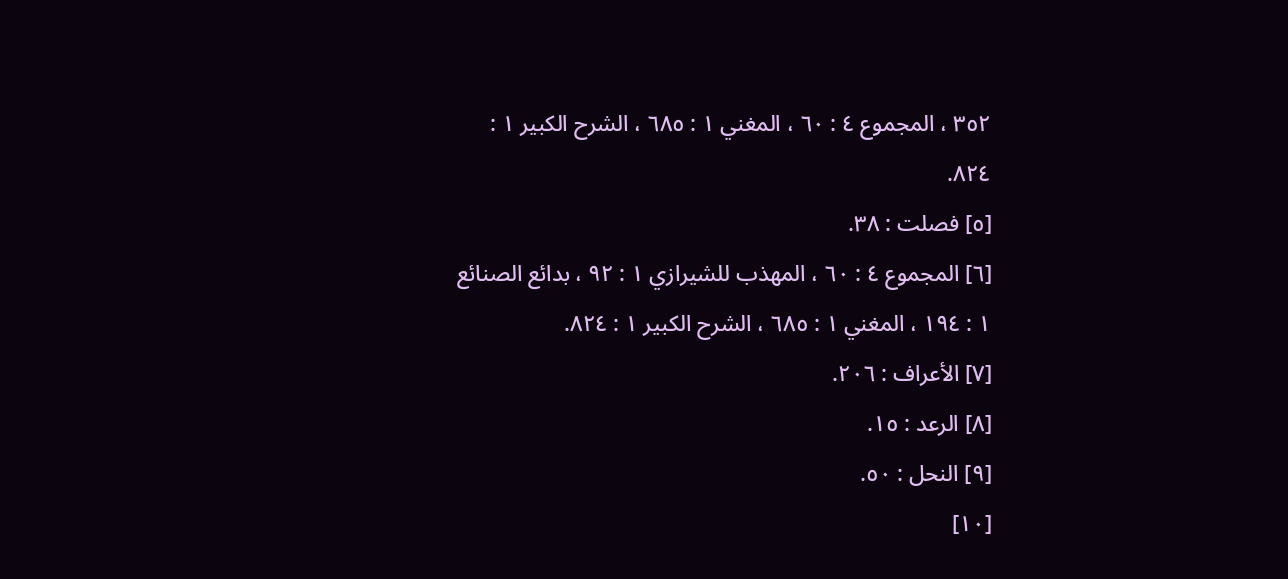٣٥٢ ، المجموع ٤ : ٦٠ ، المغني ١ : ٦٨٥ ، الشرح الكبير ١ : ٨٢٤.
[٥] فصلت : ٣٨.
[٦] المجموع ٤ : ٦٠ ، المهذب للشيرازي ١ : ٩٢ ، بدائع الصنائع ١ : ١٩٤ ، المغني ١ : ٦٨٥ ، الشرح الكبير ١ : ٨٢٤.
[٧] الأعراف : ٢٠٦.
[٨] الرعد : ١٥.
[٩] النحل : ٥٠.
[١٠]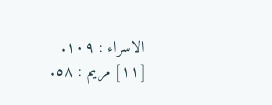الاسراء : ١٠٩.
[١١] مريم : ٥٨.